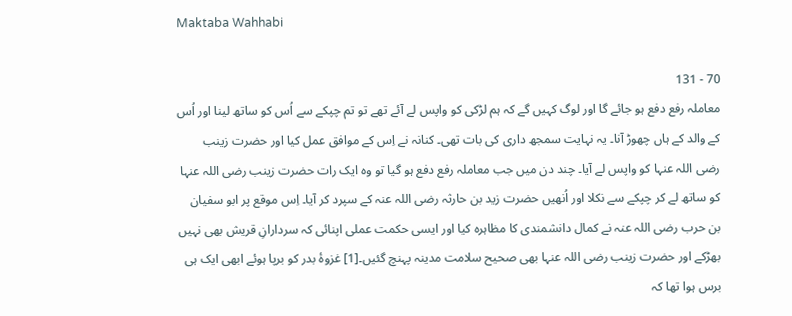Maktaba Wahhabi

70 - 131
معاملہ رفع دفع ہو جائے گا اور لوگ کہیں گے کہ ہم لڑکی کو واپس لے آئے تھے تو تم چپکے سے اُس کو ساتھ لینا اور اُس کے والد کے ہاں چھوڑ آنا۔ یہ نہایت سمجھ داری کی بات تھی۔ کنانہ نے اِس کے موافق عمل کیا اور حضرت زینب رضی اللہ عنہا کو واپس لے آیا۔ چند دن میں جب معاملہ رفع دفع ہو گیا تو وہ ایک رات حضرت زینب رضی اللہ عنہا کو ساتھ لے کر چپکے سے نکلا اور اُنھیں حضرت زید بن حارثہ رضی اللہ عنہ کے سپرد کر آیا۔ اِس موقع پر ابو سفیان بن حرب رضی اللہ عنہ نے کمال دانشمندی کا مظاہرہ کیا اور ایسی حکمت عملی اپنائی کہ سردارانِ قریش بھی نہیں بھڑکے اور حضرت زینب رضی اللہ عنہا بھی صحیح سلامت مدینہ پہنچ گئیں۔[1] غزوۂ بدر کو برپا ہوئے ابھی ایک ہی برس ہوا تھا کہ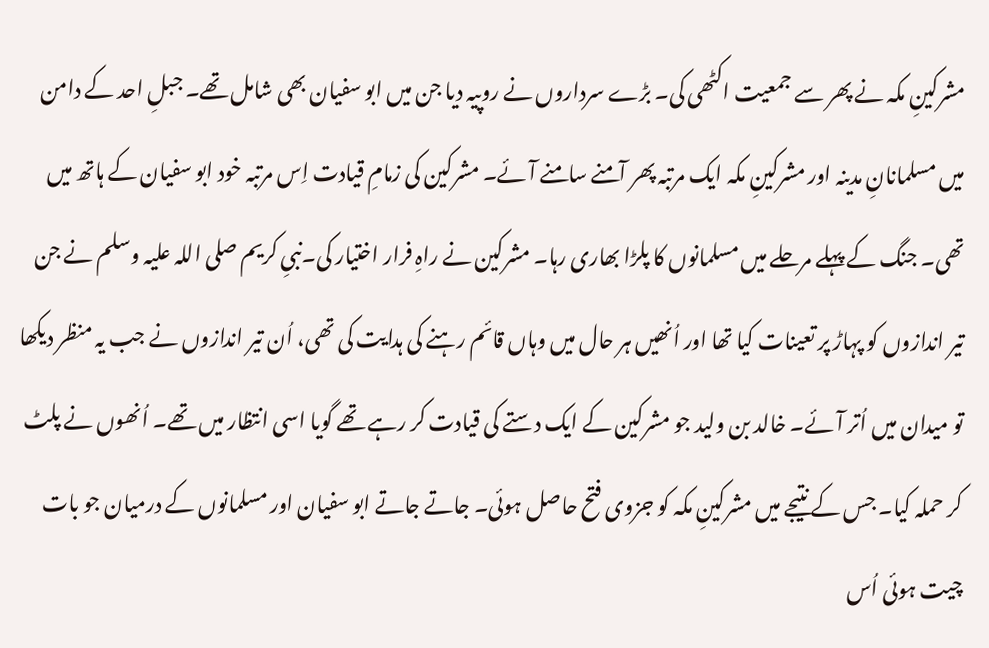مشرکینِ مکہ نے پھر سے جمعیت اکٹھی کی۔ بڑے سرداروں نے روپیہ دیا جن میں ابو سفیان بھی شامل تھے۔ جبلِ احد کے دامن میں مسلمانانِ مدینہ اور مشرکینِ مکہ ایک مرتبہ پھر آمنے سامنے آئے۔ مشرکین کی زمامِ قیادت اِس مرتبہ خود ابو سفیان کے ہاتھ میں تھی۔ جنگ کے پہلے مرحلے میں مسلمانوں کا پلڑا بھاری رہا۔ مشرکین نے راہِ فرار اختیار کی۔نبیِ کریم صلی اللہ علیہ وسلم نے جن تیر اندازوں کو پہاڑ پر تعینات کیا تھا اور اُنھیں ہر حال میں وہاں قائم رہنے کی ہدایت کی تھی، اُن تیر اندازوں نے جب یہ منظر دیکھا تو میدان میں اُتر آئے۔ خالد بن ولید جو مشرکین کے ایک دستے کی قیادت کر رہے تھے گویا اسی انتظار میں تھے۔ اُنھوں نے پلٹ کر حملہ کیا۔ جس کے نتیجے میں مشرکینِ مکہ کو جزوی فتح حاصل ہوئی۔ جاتے جاتے ابو سفیان اور مسلمانوں کے درمیان جو بات چیت ہوئی اُس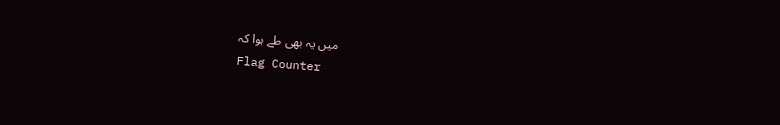میں یہ بھی طے ہوا کہ
Flag Counter